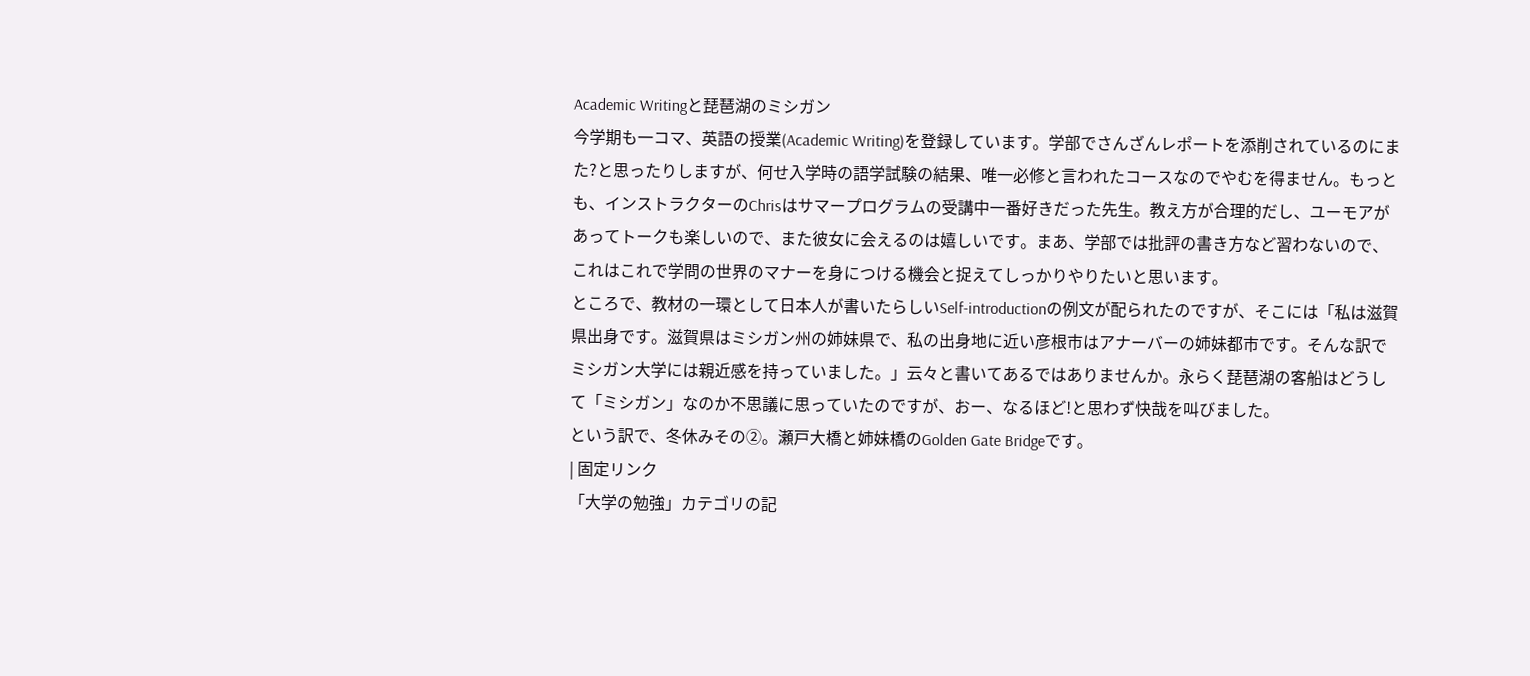Academic Writingと琵琶湖のミシガン
今学期も一コマ、英語の授業(Academic Writing)を登録しています。学部でさんざんレポートを添削されているのにまた?と思ったりしますが、何せ入学時の語学試験の結果、唯一必修と言われたコースなのでやむを得ません。もっとも、インストラクターのChrisはサマープログラムの受講中一番好きだった先生。教え方が合理的だし、ユーモアがあってトークも楽しいので、また彼女に会えるのは嬉しいです。まあ、学部では批評の書き方など習わないので、これはこれで学問の世界のマナーを身につける機会と捉えてしっかりやりたいと思います。
ところで、教材の一環として日本人が書いたらしいSelf-introductionの例文が配られたのですが、そこには「私は滋賀県出身です。滋賀県はミシガン州の姉妹県で、私の出身地に近い彦根市はアナーバーの姉妹都市です。そんな訳でミシガン大学には親近感を持っていました。」云々と書いてあるではありませんか。永らく琵琶湖の客船はどうして「ミシガン」なのか不思議に思っていたのですが、おー、なるほど!と思わず快哉を叫びました。
という訳で、冬休みその②。瀬戸大橋と姉妹橋のGolden Gate Bridgeです。
| 固定リンク
「大学の勉強」カテゴリの記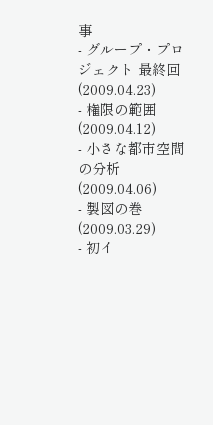事
- グループ・プロジェクト 最終回(2009.04.23)
- 権限の範囲(2009.04.12)
- 小さな都市空間の分析(2009.04.06)
- 製図の巻(2009.03.29)
- 初イ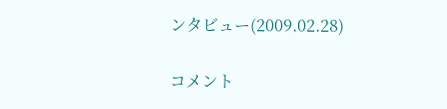ンタビュー(2009.02.28)

コメント